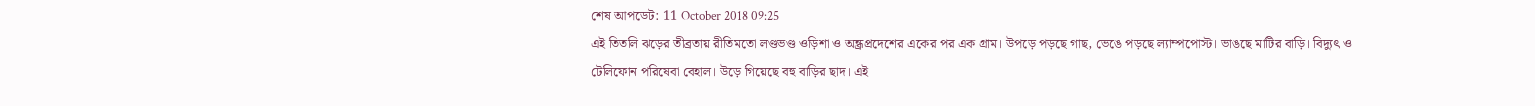শেষ আপডেট: 11 October 2018 09:25
এই তিতলি ঝড়ের তীব্রতায় রীতিমতো লণ্ডভণ্ড ওড়িশা ও অন্ধ্রপ্রদেশের একের পর এক গ্রাম। উপড়ে পড়ছে গাছ, ভেঙে পড়ছে ল্যাম্পপোস্ট। ভাঙছে মাটির বাড়ি। বিদ্যুৎ ও টেলিফোন পরিষেবা বেহাল। উড়ে গিয়েছে বহু বাড়ির ছাদ। এই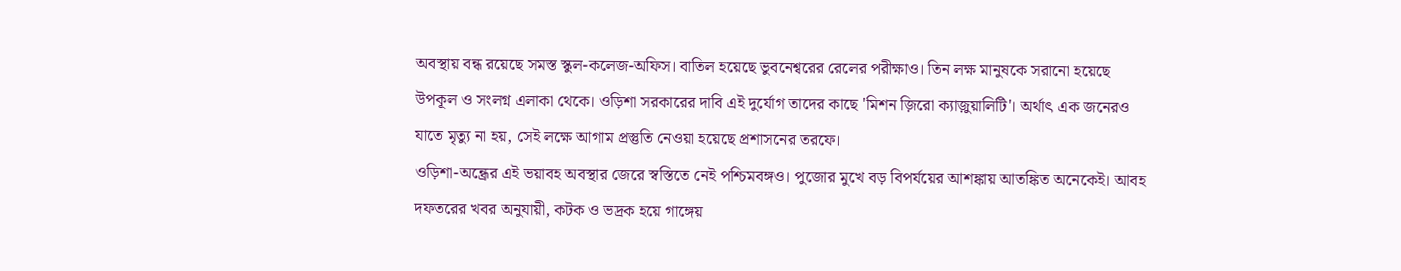অবস্থায় বন্ধ রয়েছে সমস্ত স্কুল-কলেজ-অফিস। বাতিল হয়েছে ভুবনেশ্বরের রেলের পরীক্ষাও। তিন লক্ষ মানুষকে সরানো হয়েছে উপকূল ও সংলগ্ন এলাকা থেকে। ওড়িশা সরকারের দাবি এই দুর্যোগ তাদের কাছে 'মিশন জ়িরো ক্যাজ়ুয়ালিটি'। অর্থাৎ এক জনেরও যাতে মৃত্যু না হয়, সেই লক্ষে আগাম প্রস্তুতি নেওয়া হয়েছে প্রশাসনের তরফে।
ওড়িশা-অন্ধ্রের এই ভয়াবহ অবস্থার জেরে স্বস্তিতে নেই পশ্চিমবঙ্গও। পুজোর মুখে বড় বিপর্যয়ের আশঙ্কায় আতঙ্কিত অনেকেই। আবহ দফতরের খবর অনুযায়ী, কটক ও ভদ্রক হয়ে গাঙ্গেয়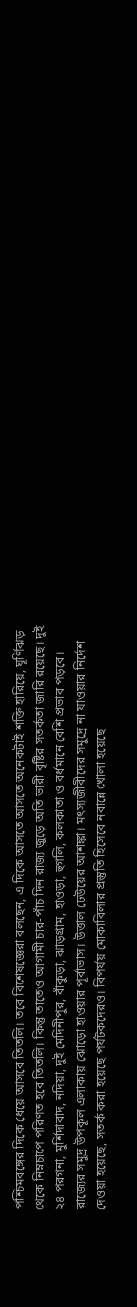পশ্চিমবঙ্গের দিকে ধেয়ে আসবে তিতলি। তবে বিশেষজ্ঞেরা বলছেন, এ দিকে আসতে আসতে অনেকটাই শক্তি হারিয়ে, ঘূর্ণিঝড় থেকে নিম্নচাপে পরিণত হবে তিতলি। কিন্তু তাতেও আগামী চার-পাঁচ দিন রাজ্য জুড়ে অতি ভারী বৃষ্টির সতর্কতা জারি রয়েছে। দুই ২৪ পরগনা, মুর্শিদাবাদ, নদিয়া, দুই মেদিনীপুর, বাঁকুড়া, ঝাড়গ্রাম, হাওড়া, হুগলি, কলকাতা ও বর্ধমানে বেশি প্রভাব পড়বে।
রাজ্যের সমুদ্র উপকূল এলাকায় ঝোড়ো হাওয়ার পূর্বাভাস। উত্তাল ঢেউয়ের আশঙ্কা। মৎস্যজীবীদের সমুদ্রে না যাওয়ার নির্দেশ দেওয়া হয়েছে, সতর্ক করা হয়েছে পর্যটকদেরও। বিপর্যয় মোকাবিলার প্রস্তুতি হিসেবে নবান্নে খোলা হয়েছে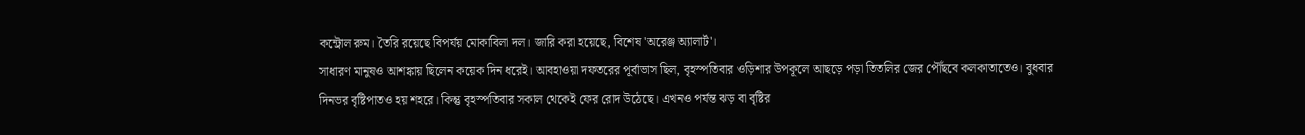কন্ট্রোল রুম। তৈরি রয়েছে বিপর্যয় মোকাবিলা দল। জারি করা হয়েছে, বিশেষ 'অরেঞ্জ অ্যালার্ট'।
সাধারণ মানুষও আশঙ্কায় ছিলেন কয়েক দিন ধরেই। আবহাওয়া দফতরের পূর্বাভাস ছিল, বৃহস্পতিবার ওড়িশার উপকূলে আছড়ে পড়া তিতলির জের পৌঁছবে কলকাতাতেও। বুধবার দিনভর বৃষ্টিপাতও হয় শহরে। কিন্তু বৃহস্পতিবার সকাল থেকেই ফের রোদ উঠেছে। এখনও পর্যন্ত ঝড় বা বৃষ্টির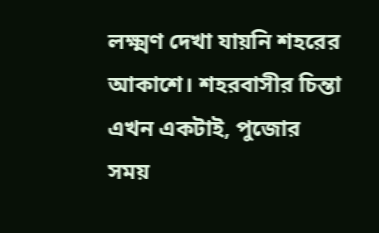লক্ষ্মণ দেখা যায়নি শহরের আকাশে। শহরবাসীর চিন্তা এখন একটাই, পুজোর সময়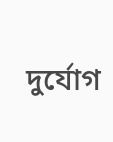দুর্যোগ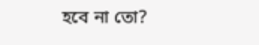হবে না তো?